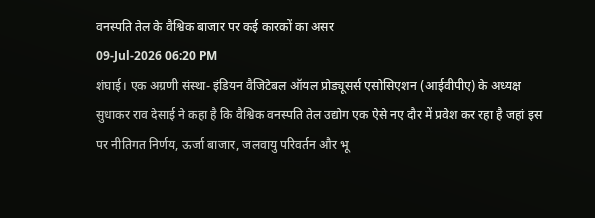वनस्पति तेल के वैश्विक बाजार पर कई कारकों का असर
09-Jul-2026 06:20 PM
शंघाई। एक अग्रणी संस्था- इंडियन वैजिटेबल ऑयल प्रोड्यूसर्स एसोसिएशन (आईवीपीए) के अध्यक्ष सुधाकर राव देसाई ने कहा है कि वैश्विक वनस्पति तेल उद्योग एक ऐसे नए दौर में प्रवेश कर रहा है जहां इस पर नीतिगत निर्णय, ऊर्जा बाजार, जलवायु परिवर्तन और भू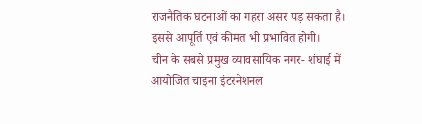राजनैतिक घटनाओं का गहरा असर पड़ सकता है। इससे आपूर्ति एवं कीमत भी प्रभावित होगी।
चीन के सबसे प्रमुख व्यावसायिक नगर- शंघाई में आयोजित चाइना इंटरनेशनल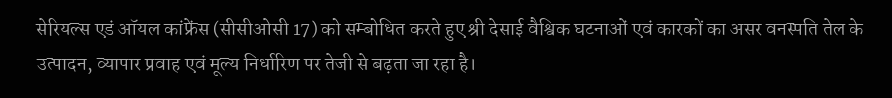सेरियल्स एडं ऑयल कांफ्रेंस (सीसीओसी 17) को सम्बोधित करते हुए श्री देसाई वैश्विक घटनाओं एवं कारकों का असर वनस्पति तेल के उत्पादन, व्यापार प्रवाह एवं मूल्य निर्धारिण पर तेजी से बढ़ता जा रहा है।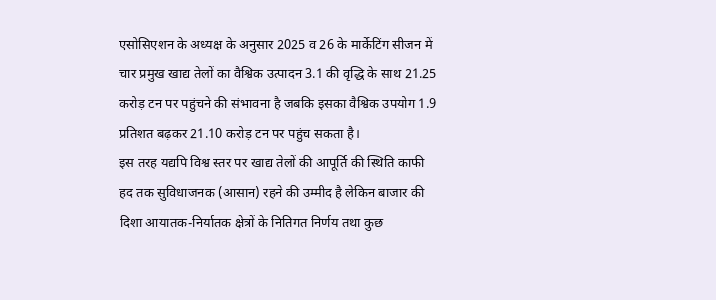एसोसिएशन के अध्यक्ष के अनुसार 2025 व 26 के मार्केटिंग सीजन में चार प्रमुख खाद्य तेलों का वैश्विक उत्पादन 3.1 की वृद्धि के साथ 21.25 करोड़ टन पर पहुंचने की संभावना है जबकि इसका वैश्विक उपयोग 1.9 प्रतिशत बढ़कर 21.10 करोड़ टन पर पहुंच सकता है।
इस तरह यद्यपि विश्व स्तर पर खाद्य तेलों की आपूर्ति की स्थिति काफी हद तक सुविधाजनक (आसान) रहने की उम्मीद है लेकिन बाजार की दिशा आयातक-निर्यातक क्षेत्रों के नितिगत निर्णय तथा कुछ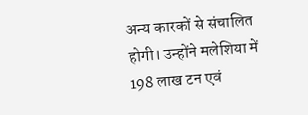अन्य कारकों से संचालित होगी। उन्होंने मलेशिया में 198 लाख टन एवं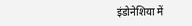इंडोनेशिया में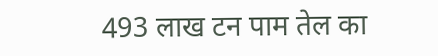493 लाख टन पाम तेल का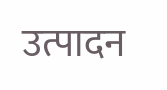उत्पादन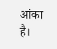आंका है।